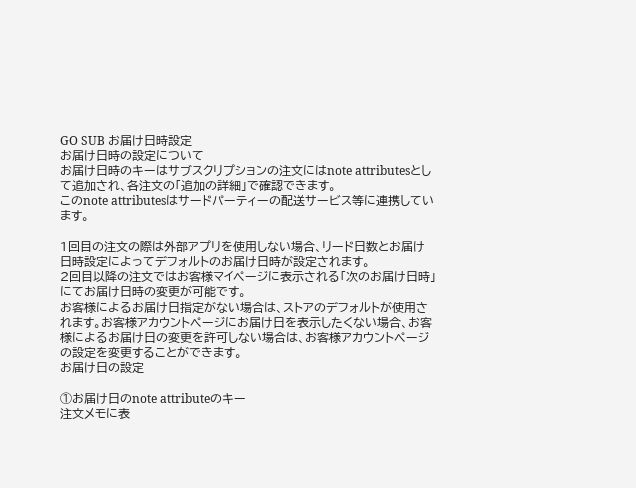GO SUB お届け日時設定
お届け日時の設定について
お届け日時のキーはサブスクリプションの注文にはnote attributesとして追加され、各注文の「追加の詳細」で確認できます。
このnote attributesはサードパーティーの配送サービス等に連携しています。

1回目の注文の際は外部アプリを使用しない場合、リード日数とお届け日時設定によってデフォルトのお届け日時が設定されます。
2回目以降の注文ではお客様マイページに表示される「次のお届け日時」にてお届け日時の変更が可能です。
お客様によるお届け日指定がない場合は、ストアのデフォルトが使用されます。お客様アカウントページにお届け日を表示したくない場合、お客様によるお届け日の変更を許可しない場合は、お客様アカウントページの設定を変更することができます。
お届け日の設定

①お届け日のnote attributeのキー
注文メモに表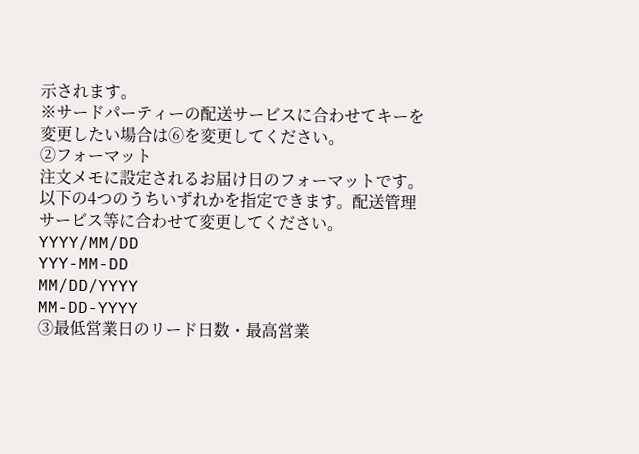示されます。
※サードパーティーの配送サービスに合わせてキーを変更したい場合は⑥を変更してください。
②フォーマット
注文メモに設定されるお届け日のフォーマットです。以下の4つのうちいずれかを指定できます。配送管理サービス等に合わせて変更してください。
YYYY/MM/DD
YYY-MM-DD
MM/DD/YYYY
MM-DD-YYYY
③最低営業日のリード日数・最高営業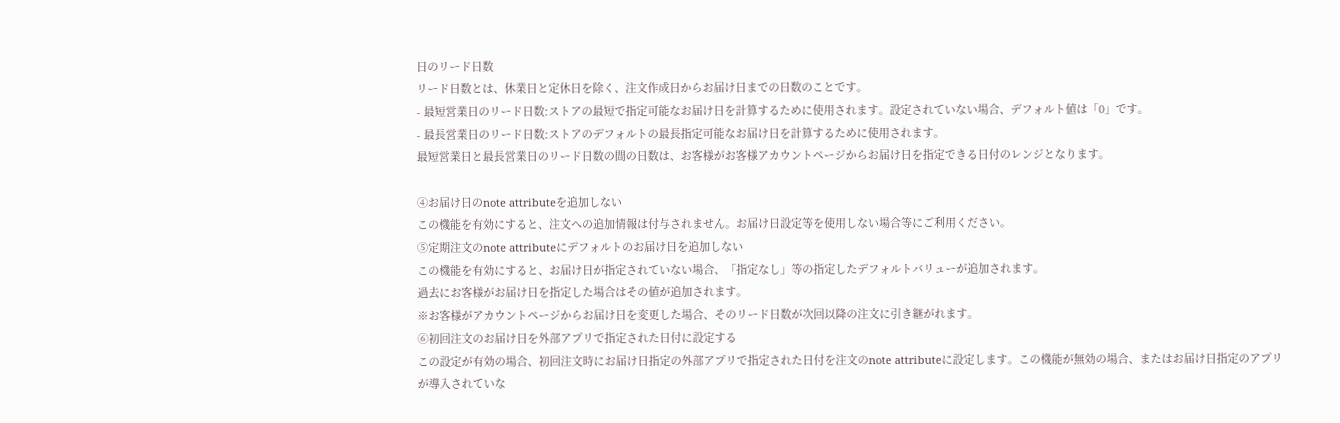日のリード日数
リード日数とは、休業日と定休日を除く、注文作成日からお届け日までの日数のことです。
- 最短営業日のリード日数:ストアの最短で指定可能なお届け日を計算するために使用されます。設定されていない場合、デフォルト値は「0」です。
- 最長営業日のリード日数:ストアのデフォルトの最長指定可能なお届け日を計算するために使用されます。
最短営業日と最長営業日のリード日数の間の日数は、お客様がお客様アカウントページからお届け日を指定できる日付のレンジとなります。

④お届け日のnote attributeを追加しない
この機能を有効にすると、注文への追加情報は付与されません。お届け日設定等を使用しない場合等にご利用ください。
⑤定期注文のnote attributeにデフォルトのお届け日を追加しない
この機能を有効にすると、お届け日が指定されていない場合、「指定なし」等の指定したデフォルトバリューが追加されます。
過去にお客様がお届け日を指定した場合はその値が追加されます。
※お客様がアカウントページからお届け日を変更した場合、そのリード日数が次回以降の注文に引き継がれます。
⑥初回注文のお届け日を外部アプリで指定された日付に設定する
この設定が有効の場合、初回注文時にお届け日指定の外部アプリで指定された日付を注文のnote attributeに設定します。この機能が無効の場合、またはお届け日指定のアプリが導入されていな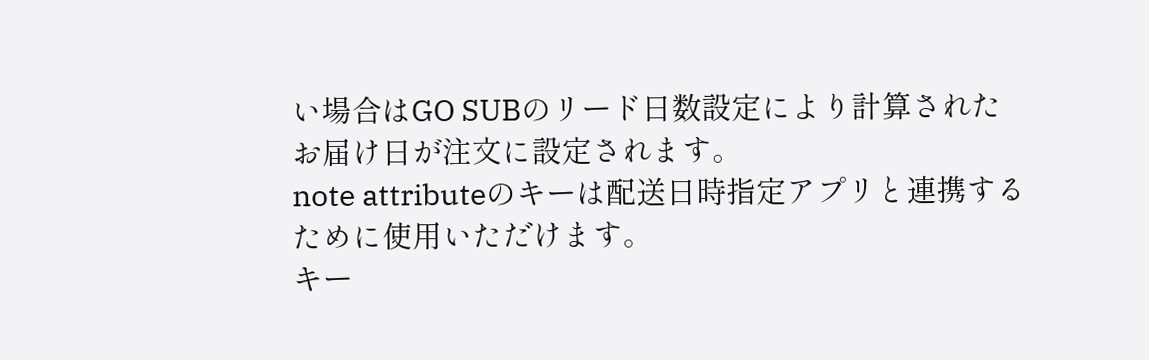い場合はGO SUBのリード日数設定により計算されたお届け日が注文に設定されます。
note attributeのキーは配送日時指定アプリと連携するために使用いただけます。
キー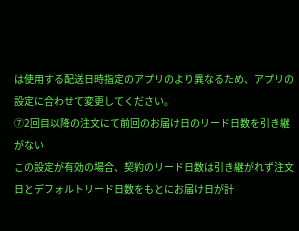は使用する配送日時指定のアプリのより異なるため、アプリの設定に合わせて変更してください。
⑦2回目以降の注文にて前回のお届け日のリード日数を引き継がない
この設定が有効の場合、契約のリード日数は引き継がれず注文日とデフォルトリード日数をもとにお届け日が計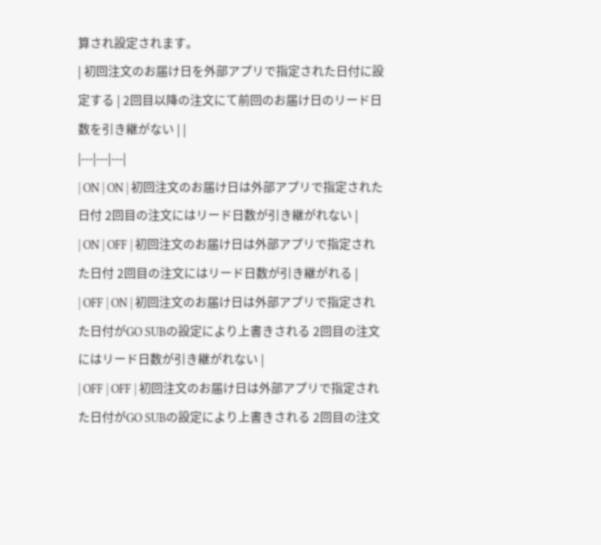算され設定されます。
| 初回注文のお届け日を外部アプリで指定された日付に設定する | 2回目以降の注文にて前回のお届け日のリード日数を引き継がない | |
|---|---|---|
| ON | ON | 初回注文のお届け日は外部アプリで指定された日付 2回目の注文にはリード日数が引き継がれない |
| ON | OFF | 初回注文のお届け日は外部アプリで指定された日付 2回目の注文にはリード日数が引き継がれる |
| OFF | ON | 初回注文のお届け日は外部アプリで指定された日付がGO SUBの設定により上書きされる 2回目の注文にはリード日数が引き継がれない |
| OFF | OFF | 初回注文のお届け日は外部アプリで指定された日付がGO SUBの設定により上書きされる 2回目の注文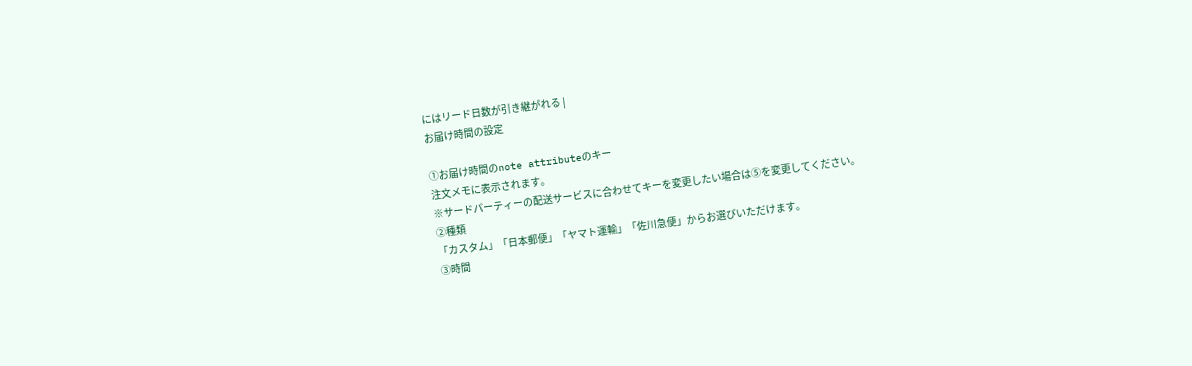にはリード日数が引き継がれる |
お届け時間の設定

①お届け時間のnote attributeのキー
注文メモに表示されます。
※サードパーティーの配送サービスに合わせてキーを変更したい場合は⑤を変更してください。
②種類
「カスタム」「日本郵便」「ヤマト運輸」「佐川急便」からお選びいただけます。
③時間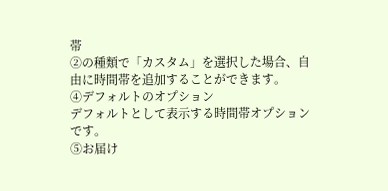帯
②の種類で「カスタム」を選択した場合、自由に時間帯を追加することができます。
④デフォルトのオプション
デフォルトとして表示する時間帯オプションです。
⑤お届け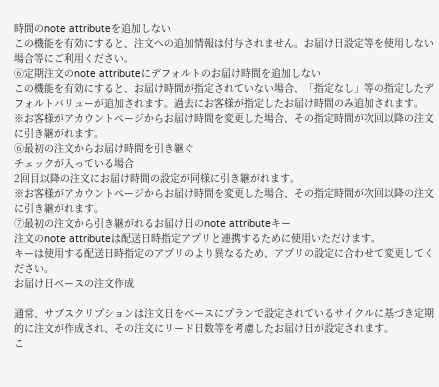時間のnote attributeを追加しない
この機能を有効にすると、注文への追加情報は付与されません。お届け日設定等を使用しない場合等にご利用ください。
⑥定期注文のnote attributeにデフォルトのお届け時間を追加しない
この機能を有効にすると、お届け時間が指定されていない場合、「指定なし」等の指定したデフォルトバリューが追加されます。過去にお客様が指定したお届け時間のみ追加されます。
※お客様がアカウントページからお届け時間を変更した場合、その指定時間が次回以降の注文に引き継がれます。
⑥最初の注文からお届け時間を引き継ぐ
チェックが入っている場合
2回目以降の注文にお届け時間の設定が同様に引き継がれます。
※お客様がアカウントページからお届け時間を変更した場合、その指定時間が次回以降の注文に引き継がれます。
⑦最初の注文から引き継がれるお届け日のnote attributeキー
注文のnote attributeは配送日時指定アプリと連携するために使用いただけます。
キーは使用する配送日時指定のアプリのより異なるため、アプリの設定に合わせて変更してください。
お届け日ベースの注文作成

通常、サブスクリプションは注文日をベースにプランで設定されているサイクルに基づき定期的に注文が作成され、その注文にリード日数等を考慮したお届け日が設定されます。
こ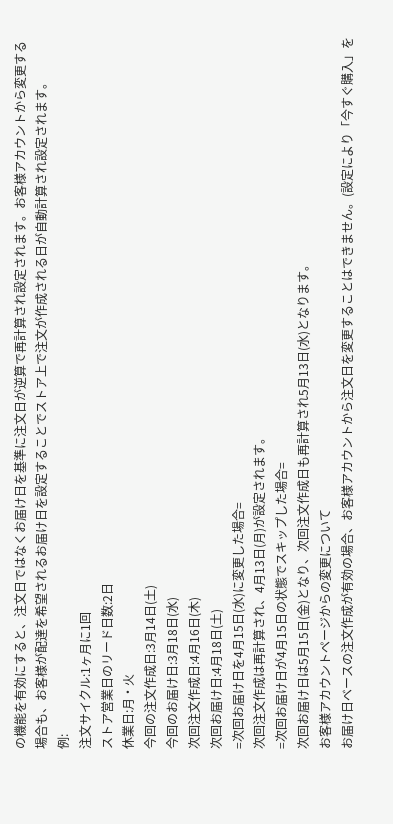の機能を有効にすると、注文日ではなくお届け日を基準に注文日が逆算で再計算され設定されます。お客様アカウントから変更する場合も、お客様が配達を希望されるお届け日を設定することでストア上で注文が作成される日が自動計算され設定されます。
例:
注文サイクル:1ヶ月に1回
ストア営業日のリード日数:2日
休業日:月・火
今回の注文作成日:3月14日(土)
今回のお届け日:3月18日(水)
次回注文作成日:4月16日(木)
次回お届け日:4月18日(土)
=次回お届け日を4月15日(水)に変更した場合=
次回注文作成は再計算され、4月13日(月)が設定されます。
=次回お届け日が4月15日の状態でスキップした場合=
次回お届け日は5月15日(金)となり、次回注文作成日も再計算され5月13日(水)となります。
お客様アカウントページからの変更について
お届け日ベースの注文作成が有効の場合、お客様アカウントから注文日を変更することはできません。(設定により「今すぐ購入」を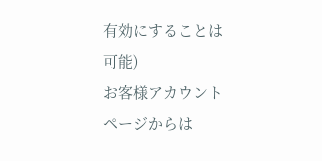有効にすることは可能)
お客様アカウントページからは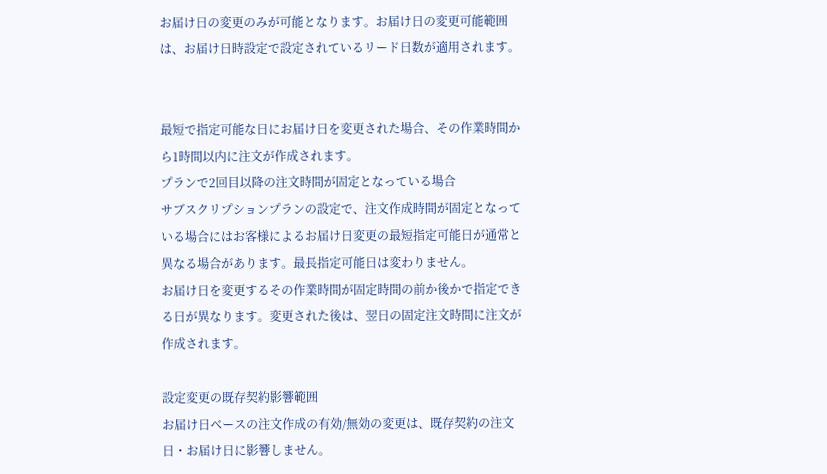お届け日の変更のみが可能となります。お届け日の変更可能範囲は、お届け日時設定で設定されているリード日数が適用されます。


最短で指定可能な日にお届け日を変更された場合、その作業時間から1時間以内に注文が作成されます。
プランで2回目以降の注文時間が固定となっている場合
サブスクリプションプランの設定で、注文作成時間が固定となっている場合にはお客様によるお届け日変更の最短指定可能日が通常と異なる場合があります。最長指定可能日は変わりません。
お届け日を変更するその作業時間が固定時間の前か後かで指定できる日が異なります。変更された後は、翌日の固定注文時間に注文が作成されます。

設定変更の既存契約影響範囲
お届け日ベースの注文作成の有効/無効の変更は、既存契約の注文日・お届け日に影響しません。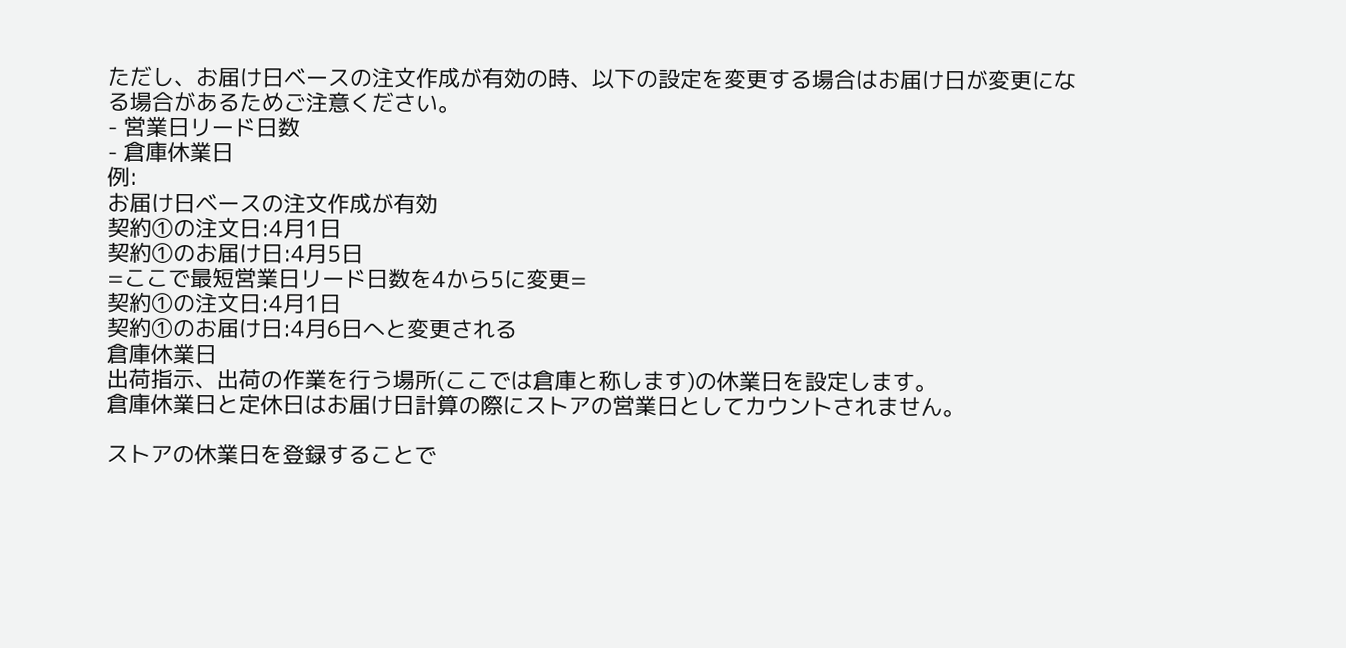ただし、お届け日ベースの注文作成が有効の時、以下の設定を変更する場合はお届け日が変更になる場合があるためご注意ください。
- 営業日リード日数
- 倉庫休業日
例:
お届け日ベースの注文作成が有効
契約①の注文日:4月1日
契約①のお届け日:4月5日
=ここで最短営業日リード日数を4から5に変更=
契約①の注文日:4月1日
契約①のお届け日:4月6日へと変更される
倉庫休業日
出荷指示、出荷の作業を行う場所(ここでは倉庫と称します)の休業日を設定します。
倉庫休業日と定休日はお届け日計算の際にストアの営業日としてカウントされません。

ストアの休業日を登録することで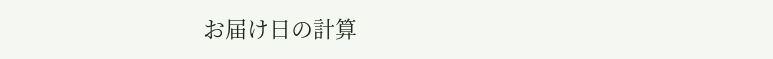お届け日の計算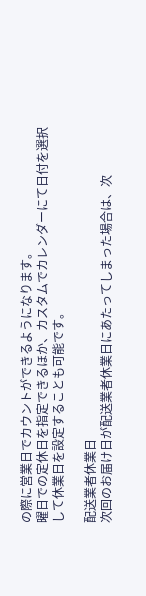の際に営業日でカウントができるようになります。
曜日での定休日を指定できるほか、カスタムでカレンダーにて日付を選択して休業日を設定することも可能です。

配送業者休業日
次回のお届け日が配送業者休業日にあたってしまった場合は、次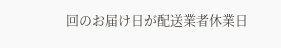回のお届け日が配送業者休業日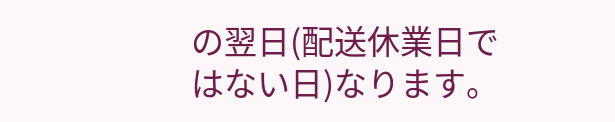の翌日(配送休業日ではない日)なります。